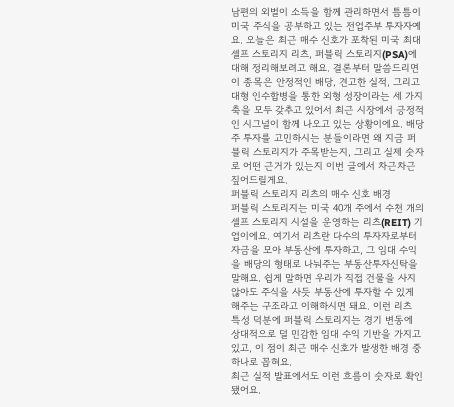남편의 외벌이 소득을 함께 관리하면서 틈틈이 미국 주식을 공부하고 있는 전업주부 투자자예요. 오늘은 최근 매수 신호가 포착된 미국 최대 셀프 스토리지 리츠, 퍼블릭 스토리지(PSA)에 대해 정리해보려고 해요. 결론부터 말씀드리면 이 종목은 안정적인 배당, 견고한 실적, 그리고 대형 인수합병을 통한 외형 성장이라는 세 가지 축을 모두 갖추고 있어서 최근 시장에서 긍정적인 시그널이 함께 나오고 있는 상황이에요. 배당주 투자를 고민하시는 분들이라면 왜 지금 퍼블릭 스토리지가 주목받는지, 그리고 실제 숫자로 어떤 근거가 있는지 이번 글에서 차근차근 짚어드릴게요.
퍼블릭 스토리지 리츠의 매수 신호 배경
퍼블릭 스토리지는 미국 40개 주에서 수천 개의 셀프 스토리지 시설을 운영하는 리츠(REIT) 기업이에요. 여기서 리츠란 다수의 투자자로부터 자금을 모아 부동산에 투자하고, 그 임대 수익을 배당의 형태로 나눠주는 부동산투자신탁을 말해요. 쉽게 말하면 우리가 직접 건물을 사지 않아도 주식을 사듯 부동산에 투자할 수 있게 해주는 구조라고 이해하시면 돼요. 이런 리츠 특성 덕분에 퍼블릭 스토리지는 경기 변동에 상대적으로 덜 민감한 임대 수익 기반을 가지고 있고, 이 점이 최근 매수 신호가 발생한 배경 중 하나로 꼽혀요.
최근 실적 발표에서도 이런 흐름이 숫자로 확인됐어요.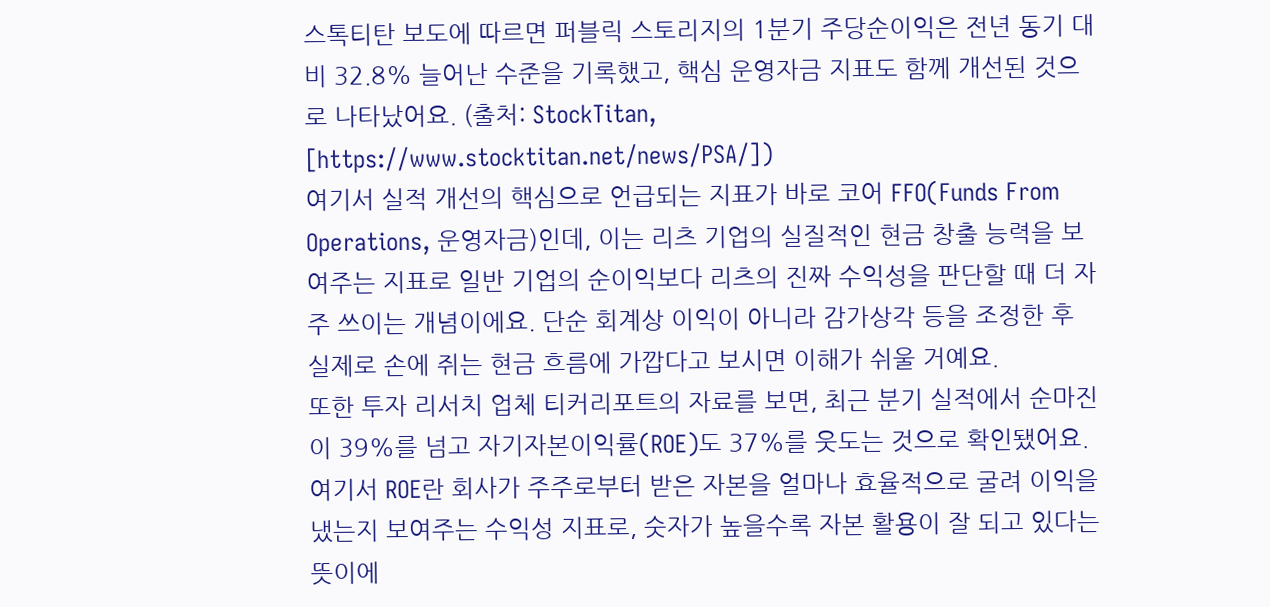스톡티탄 보도에 따르면 퍼블릭 스토리지의 1분기 주당순이익은 전년 동기 대비 32.8% 늘어난 수준을 기록했고, 핵심 운영자금 지표도 함께 개선된 것으로 나타났어요. (출처: StockTitan, [https://www.stocktitan.net/news/PSA/])
여기서 실적 개선의 핵심으로 언급되는 지표가 바로 코어 FFO(Funds From Operations, 운영자금)인데, 이는 리츠 기업의 실질적인 현금 창출 능력을 보여주는 지표로 일반 기업의 순이익보다 리츠의 진짜 수익성을 판단할 때 더 자주 쓰이는 개념이에요. 단순 회계상 이익이 아니라 감가상각 등을 조정한 후 실제로 손에 쥐는 현금 흐름에 가깝다고 보시면 이해가 쉬울 거예요.
또한 투자 리서치 업체 티커리포트의 자료를 보면, 최근 분기 실적에서 순마진이 39%를 넘고 자기자본이익률(ROE)도 37%를 웃도는 것으로 확인됐어요. 여기서 ROE란 회사가 주주로부터 받은 자본을 얼마나 효율적으로 굴려 이익을 냈는지 보여주는 수익성 지표로, 숫자가 높을수록 자본 활용이 잘 되고 있다는 뜻이에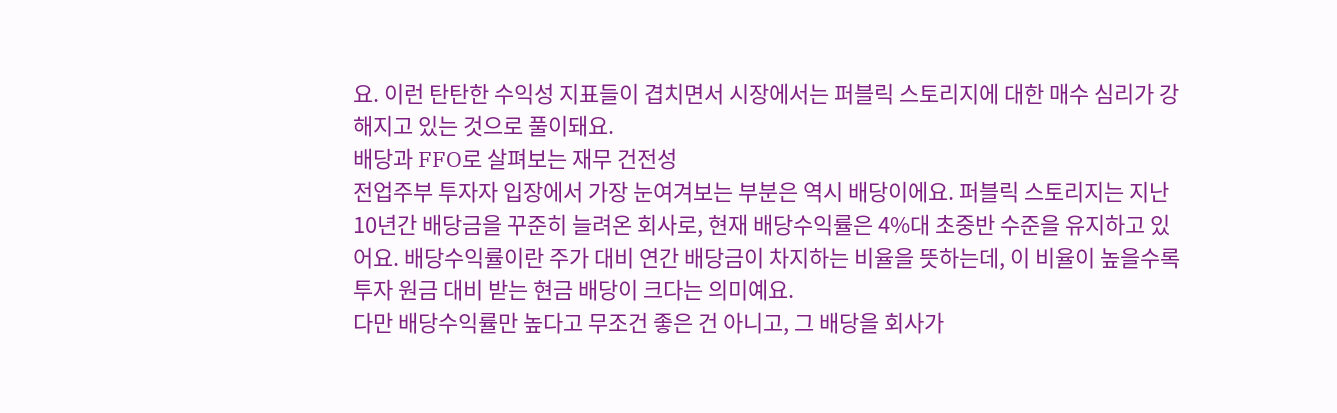요. 이런 탄탄한 수익성 지표들이 겹치면서 시장에서는 퍼블릭 스토리지에 대한 매수 심리가 강해지고 있는 것으로 풀이돼요.
배당과 FFO로 살펴보는 재무 건전성
전업주부 투자자 입장에서 가장 눈여겨보는 부분은 역시 배당이에요. 퍼블릭 스토리지는 지난 10년간 배당금을 꾸준히 늘려온 회사로, 현재 배당수익률은 4%대 초중반 수준을 유지하고 있어요. 배당수익률이란 주가 대비 연간 배당금이 차지하는 비율을 뜻하는데, 이 비율이 높을수록 투자 원금 대비 받는 현금 배당이 크다는 의미예요.
다만 배당수익률만 높다고 무조건 좋은 건 아니고, 그 배당을 회사가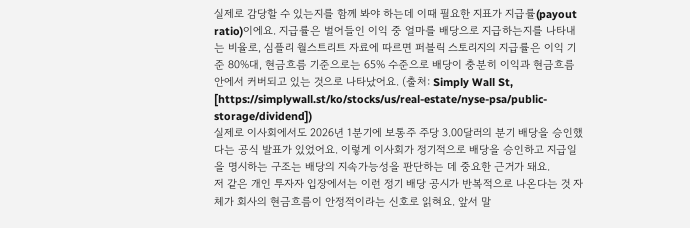실제로 감당할 수 있는지를 함께 봐야 하는데 이때 필요한 지표가 지급률(payout ratio)이에요. 지급률은 벌어들인 이익 중 얼마를 배당으로 지급하는지를 나타내는 비율로, 심플리 월스트리트 자료에 따르면 퍼블릭 스토리지의 지급률은 이익 기준 80%대, 현금흐름 기준으로는 65% 수준으로 배당이 충분히 이익과 현금흐름 안에서 커버되고 있는 것으로 나타났어요. (출처: Simply Wall St, [https://simplywall.st/ko/stocks/us/real-estate/nyse-psa/public-storage/dividend])
실제로 이사회에서도 2026년 1분기에 보통주 주당 3.00달러의 분기 배당을 승인했다는 공식 발표가 있었어요. 이렇게 이사회가 정기적으로 배당을 승인하고 지급일을 명시하는 구조는 배당의 지속가능성을 판단하는 데 중요한 근거가 돼요.
저 같은 개인 투자자 입장에서는 이런 정기 배당 공시가 반복적으로 나온다는 것 자체가 회사의 현금흐름이 안정적이라는 신호로 읽혀요. 앞서 말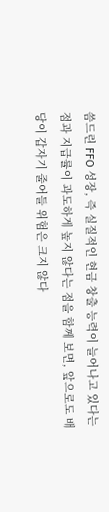씀드린 FFO 성장, 즉 실질적인 현금 창출 능력이 늘어나고 있다는 점과 지급률이 과도하게 높지 않다는 점을 함께 보면, 앞으로도 배당이 갑자기 줄어들 위험은 크지 않다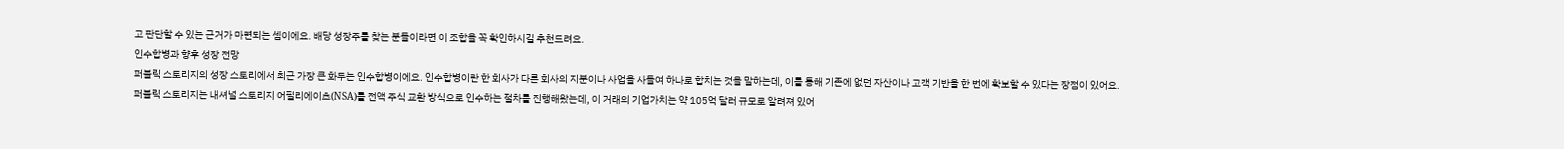고 판단할 수 있는 근거가 마련되는 셈이에요. 배당 성장주를 찾는 분들이라면 이 조합을 꼭 확인하시길 추천드려요.
인수합병과 향후 성장 전망
퍼블릭 스토리지의 성장 스토리에서 최근 가장 큰 화두는 인수합병이에요. 인수합병이란 한 회사가 다른 회사의 지분이나 사업을 사들여 하나로 합치는 것을 말하는데, 이를 통해 기존에 없던 자산이나 고객 기반을 한 번에 확보할 수 있다는 장점이 있어요.
퍼블릭 스토리지는 내셔널 스토리지 어필리에이츠(NSA)를 전액 주식 교환 방식으로 인수하는 절차를 진행해왔는데, 이 거래의 기업가치는 약 105억 달러 규모로 알려져 있어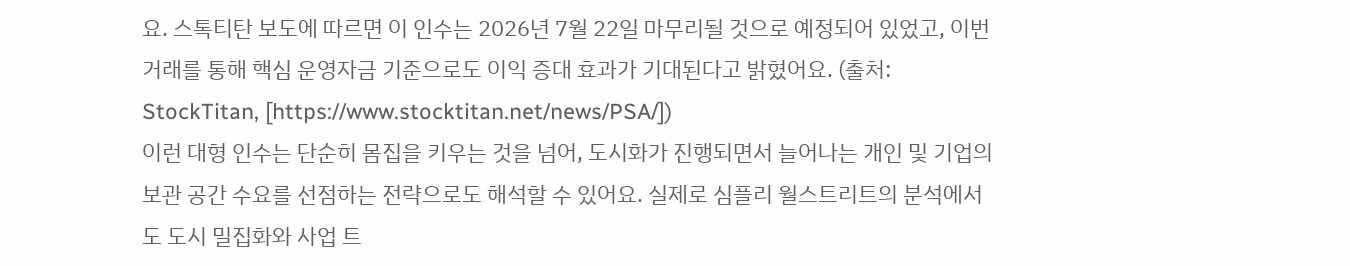요. 스톡티탄 보도에 따르면 이 인수는 2026년 7월 22일 마무리될 것으로 예정되어 있었고, 이번 거래를 통해 핵심 운영자금 기준으로도 이익 증대 효과가 기대된다고 밝혔어요. (출처: StockTitan, [https://www.stocktitan.net/news/PSA/])
이런 대형 인수는 단순히 몸집을 키우는 것을 넘어, 도시화가 진행되면서 늘어나는 개인 및 기업의 보관 공간 수요를 선점하는 전략으로도 해석할 수 있어요. 실제로 심플리 월스트리트의 분석에서도 도시 밀집화와 사업 트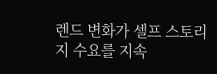렌드 변화가 셀프 스토리지 수요를 지속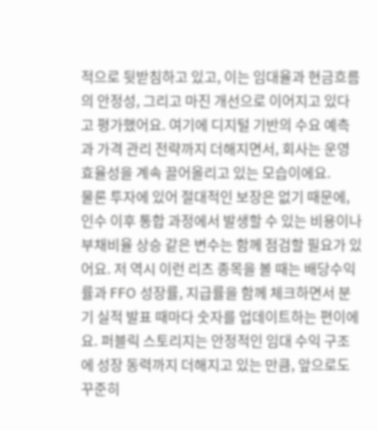적으로 뒷받침하고 있고, 이는 임대율과 현금흐름의 안정성, 그리고 마진 개선으로 이어지고 있다고 평가했어요. 여기에 디지털 기반의 수요 예측과 가격 관리 전략까지 더해지면서, 회사는 운영 효율성을 계속 끌어올리고 있는 모습이에요.
물론 투자에 있어 절대적인 보장은 없기 때문에, 인수 이후 통합 과정에서 발생할 수 있는 비용이나 부채비율 상승 같은 변수는 함께 점검할 필요가 있어요. 저 역시 이런 리츠 종목을 볼 때는 배당수익률과 FFO 성장률, 지급률을 함께 체크하면서 분기 실적 발표 때마다 숫자를 업데이트하는 편이에요. 퍼블릭 스토리지는 안정적인 임대 수익 구조에 성장 동력까지 더해지고 있는 만큼, 앞으로도 꾸준히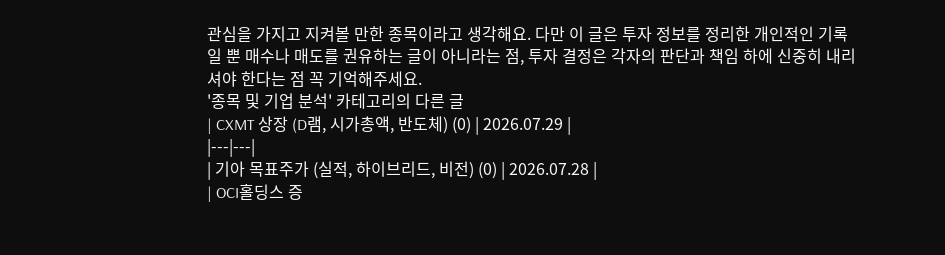관심을 가지고 지켜볼 만한 종목이라고 생각해요. 다만 이 글은 투자 정보를 정리한 개인적인 기록일 뿐 매수나 매도를 권유하는 글이 아니라는 점, 투자 결정은 각자의 판단과 책임 하에 신중히 내리셔야 한다는 점 꼭 기억해주세요.
'종목 및 기업 분석' 카테고리의 다른 글
| CXMT 상장 (D램, 시가총액, 반도체) (0) | 2026.07.29 |
|---|---|
| 기아 목표주가 (실적, 하이브리드, 비전) (0) | 2026.07.28 |
| OCI홀딩스 증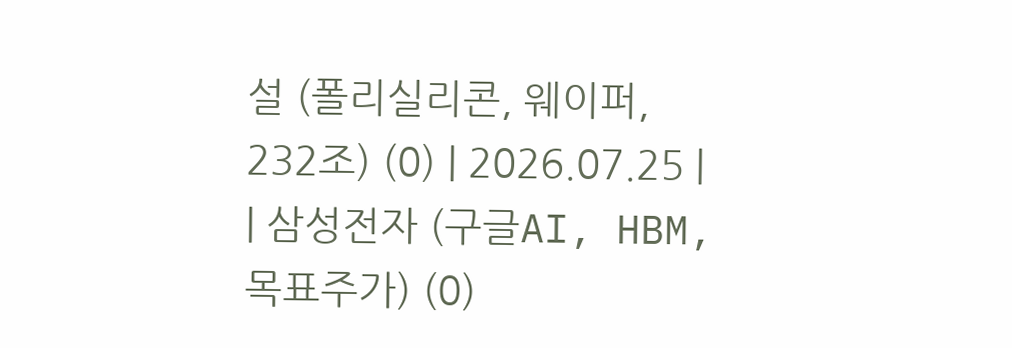설 (폴리실리콘, 웨이퍼, 232조) (0) | 2026.07.25 |
| 삼성전자 (구글AI, HBM, 목표주가) (0)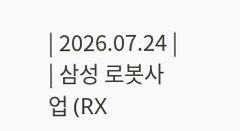| 2026.07.24 |
| 삼성 로봇사업 (RX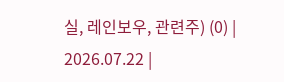실, 레인보우, 관련주) (0) | 2026.07.22 |